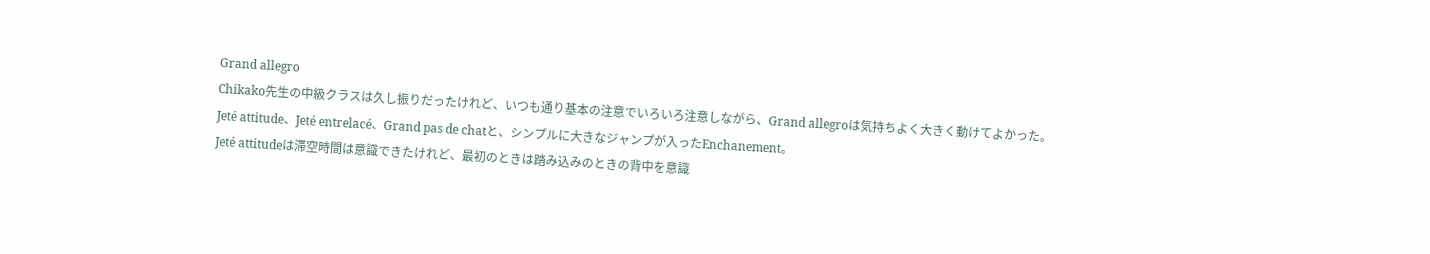Grand allegro
Chikako先生の中級クラスは久し振りだったけれど、いつも通り基本の注意でいろいろ注意しながら、Grand allegroは気持ちよく大きく動けてよかった。
Jeté attitude、Jeté entrelacé、Grand pas de chatと、シンプルに大きなジャンプが入ったEnchanement。
Jeté attitudeは滞空時間は意識できたけれど、最初のときは踏み込みのときの背中を意識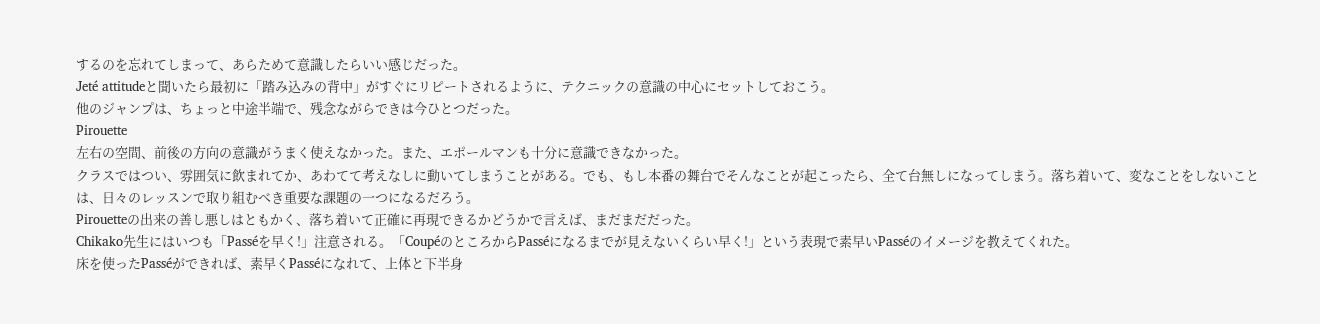するのを忘れてしまって、あらためて意識したらいい感じだった。
Jeté attitudeと聞いたら最初に「踏み込みの背中」がすぐにリピートされるように、テクニックの意識の中心にセットしておこう。
他のジャンプは、ちょっと中途半端で、残念ながらできは今ひとつだった。
Pirouette
左右の空間、前後の方向の意識がうまく使えなかった。また、エポールマンも十分に意識できなかった。
クラスではつい、雰囲気に飲まれてか、あわてて考えなしに動いてしまうことがある。でも、もし本番の舞台でそんなことが起こったら、全て台無しになってしまう。落ち着いて、変なことをしないことは、日々のレッスンで取り組むべき重要な課題の一つになるだろう。
Pirouetteの出来の善し悪しはともかく、落ち着いて正確に再現できるかどうかで言えば、まだまだだった。
Chikako先生にはいつも「Passéを早く!」注意される。「CoupéのところからPasséになるまでが見えないくらい早く!」という表現で素早いPasséのイメージを教えてくれた。
床を使ったPasséができれば、素早くPasséになれて、上体と下半身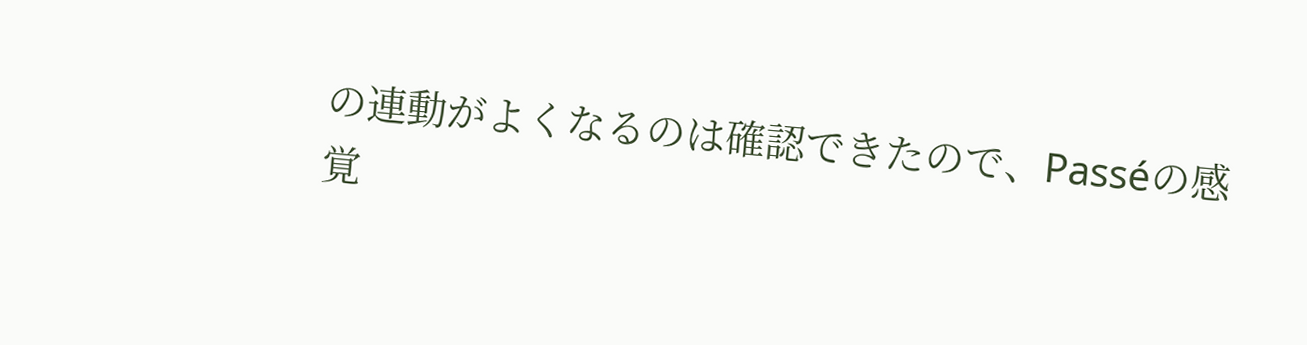の連動がよくなるのは確認できたので、Passéの感覚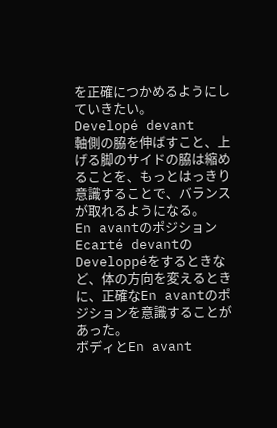を正確につかめるようにしていきたい。
Developé devant
軸側の脇を伸ばすこと、上げる脚のサイドの脇は縮めることを、もっとはっきり意識することで、バランスが取れるようになる。
En avantのポジション
Ecarté devantのDeveloppéをするときなど、体の方向を変えるときに、正確なEn avantのポジションを意識することがあった。
ボディとEn avant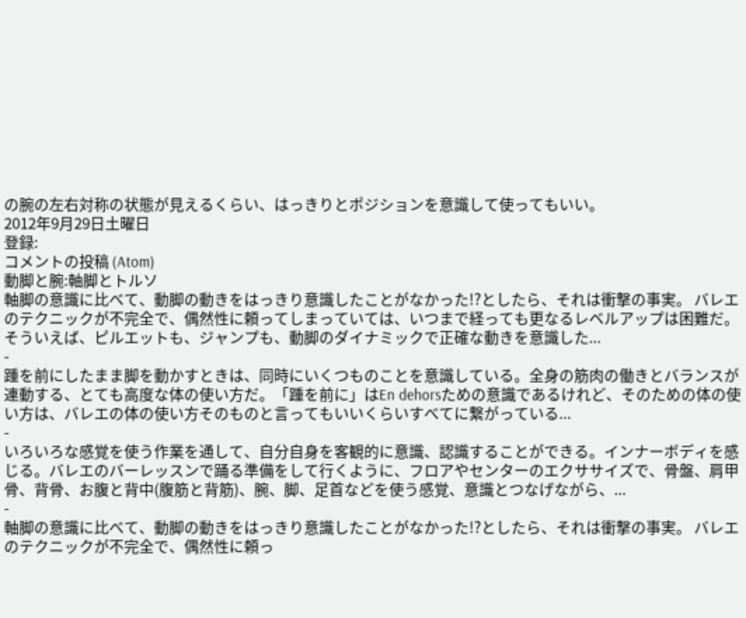の腕の左右対称の状態が見えるくらい、はっきりとポジションを意識して使ってもいい。
2012年9月29日土曜日
登録:
コメントの投稿 (Atom)
動脚と腕:軸脚とトルソ
軸脚の意識に比べて、動脚の動きをはっきり意識したことがなかった!?としたら、それは衝撃の事実。 バレエのテクニックが不完全で、偶然性に頼ってしまっていては、いつまで経っても更なるレベルアップは困難だ。 そういえば、ピルエットも、ジャンプも、動脚のダイナミックで正確な動きを意識した...
-
踵を前にしたまま脚を動かすときは、同時にいくつものことを意識している。全身の筋肉の働きとバランスが連動する、とても高度な体の使い方だ。「踵を前に」はEn dehorsための意識であるけれど、そのための体の使い方は、バレエの体の使い方そのものと言ってもいいくらいすべてに繋がっている...
-
いろいろな感覚を使う作業を通して、自分自身を客観的に意識、認識することができる。インナーボディを感じる。バレエのバーレッスンで踊る準備をして行くように、フロアやセンターのエクササイズで、骨盤、肩甲骨、背骨、お腹と背中(腹筋と背筋)、腕、脚、足首などを使う感覚、意識とつなげながら、...
-
軸脚の意識に比べて、動脚の動きをはっきり意識したことがなかった!?としたら、それは衝撃の事実。 バレエのテクニックが不完全で、偶然性に頼っ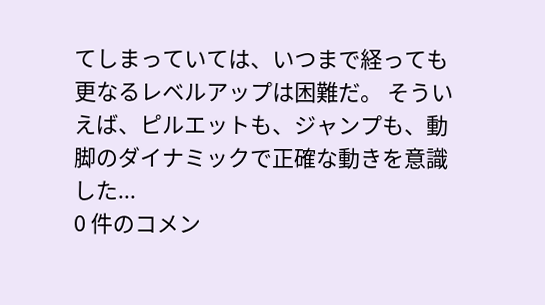てしまっていては、いつまで経っても更なるレベルアップは困難だ。 そういえば、ピルエットも、ジャンプも、動脚のダイナミックで正確な動きを意識した...
0 件のコメン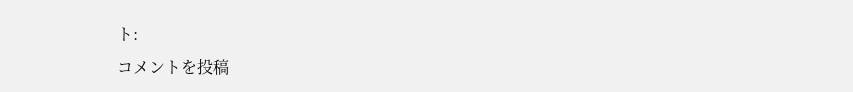ト:
コメントを投稿